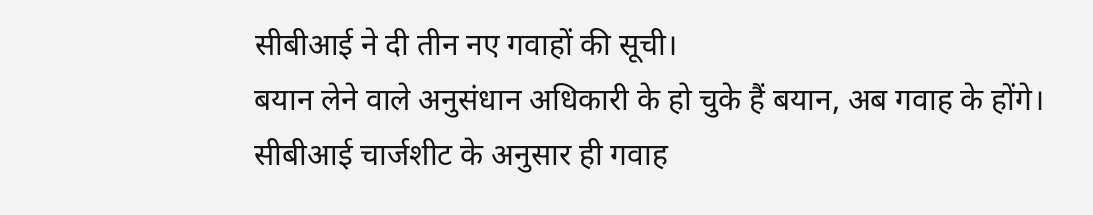सीबीआई ने दी तीन नए गवाहों की सूची।
बयान लेने वाले अनुसंधान अधिकारी के हो चुके हैं बयान, अब गवाह के होंगे।
सीबीआई चार्जशीट के अनुसार ही गवाह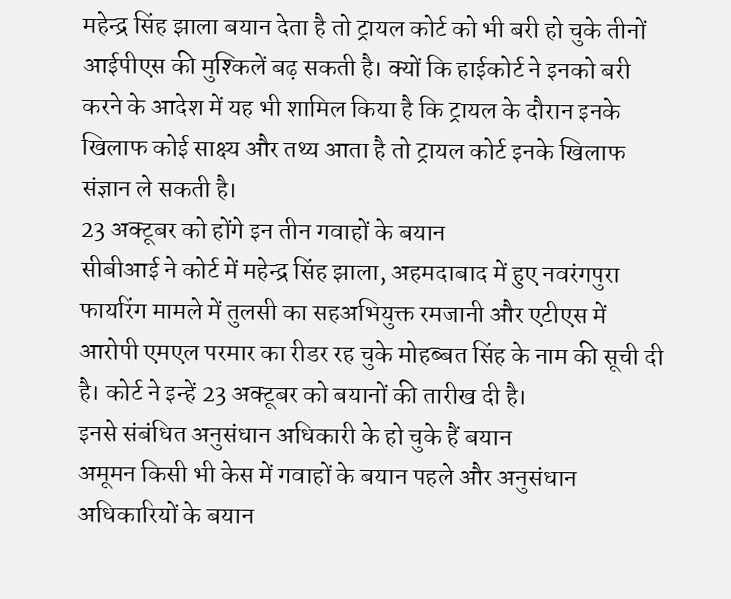महेन्द्र सिंह झाला बयान देता है तो ट्रायल कोर्ट को भी बरी हो चुके तीनों आईपीएस की मुश्किलें बढ़ सकती है। क्यों कि हाईकोर्ट ने इनको बरी करने के आदेश में यह भी शामिल किया है कि ट्रायल के दौरान इनके खिलाफ कोई साक्ष्य और तथ्य आता है तो ट्रायल कोर्ट इनके खिलाफ संज्ञान ले सकती है।
23 अक्टूबर को होंगे इन तीन गवाहों के बयान
सीबीआई ने कोर्ट में महेन्द्र सिंह झाला, अहमदाबाद में हुए नवरंगपुरा फायरिंग मामले में तुलसी का सहअभियुक्त रमजानी और एटीएस में आरोपी एमएल परमार का रीडर रह चुके मोहब्बत सिंह के नाम की सूची दी है। कोर्ट ने इन्हें 23 अक्टूबर को बयानों की तारीख दी है।
इनसे संबंधित अनुसंधान अधिकारी के हो चुके हैं बयान
अमूमन किसी भी केस में गवाहों के बयान पहले और अनुसंधान अधिकारियों के बयान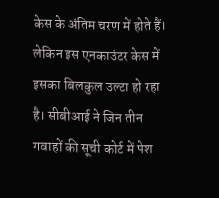केस के अंतिम चरण में होते हैं। लेकिन इस एनकाउंटर केस में इसका बिलकुल उल्टा हो रहा है। सीबीआई ने जिन तीन गवाहों की सूची कोर्ट में पेश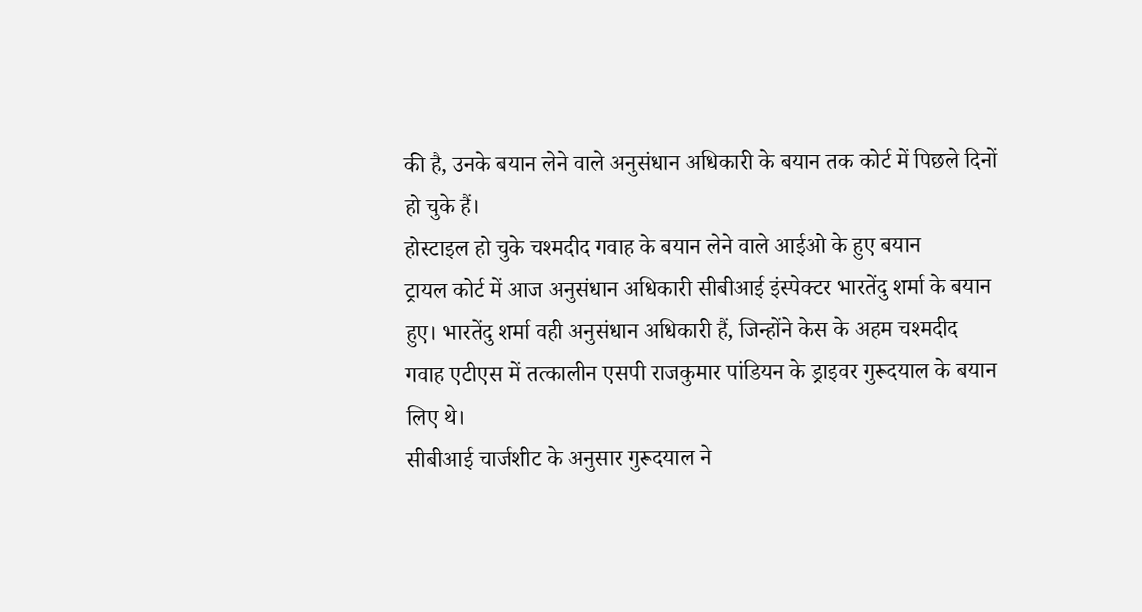की है, उनके बयान लेने वाले अनुसंधान अधिकारी के बयान तक कोर्ट में पिछले दिनों हो चुके हैं।
होस्टाइल हो चुके चश्मदीद गवाह के बयान लेने वाले आईओ के हुए बयान
ट्रायल कोर्ट में आज अनुसंधान अधिकारी सीबीआई इंस्पेक्टर भारतेंदु शर्मा के बयान हुए। भारतेंदु शर्मा वही अनुसंधान अधिकारी हैं, जिन्होंने केस के अहम चश्मदीद गवाह एटीएस में तत्कालीन एसपी राजकुमार पांडियन के ड्राइवर गुरूदयाल के बयान लिए थे।
सीबीआई चार्जशीट के अनुसार गुरूदयाल ने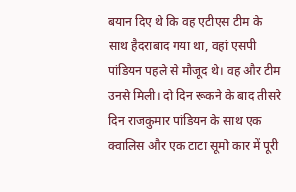बयान दिए थे कि वह एटीएस टीम के साथ हैदराबाद गया था, वहां एसपी पांडियन पहले से मौजूद थे। वह और टीम उनसे मिली। दो दिन रूकने के बाद तीसरे दिन राजकुमार पांडियन के साथ एक क्वालिस और एक टाटा सूमो कार में पूरी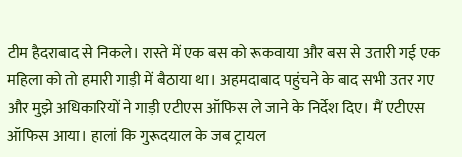टीम हैदराबाद से निकले। रास्ते में एक बस को रूकवाया और बस से उतारी गई एक महिला को तो हमारी गाड़ी में बैठाया था। अहमदाबाद पहुंचने के बाद सभी उतर गए और मुझे अधिकारियों ने गाड़ी एटीएस ऑफिस ले जाने के निर्देश दिए। मैं एटीएस ऑफिस आया। हालां कि गुरूदयाल के जब ट्रायल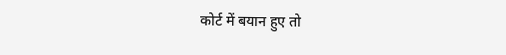कोर्ट में बयान हुए तो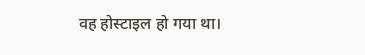वह होस्टाइल हो गया था।